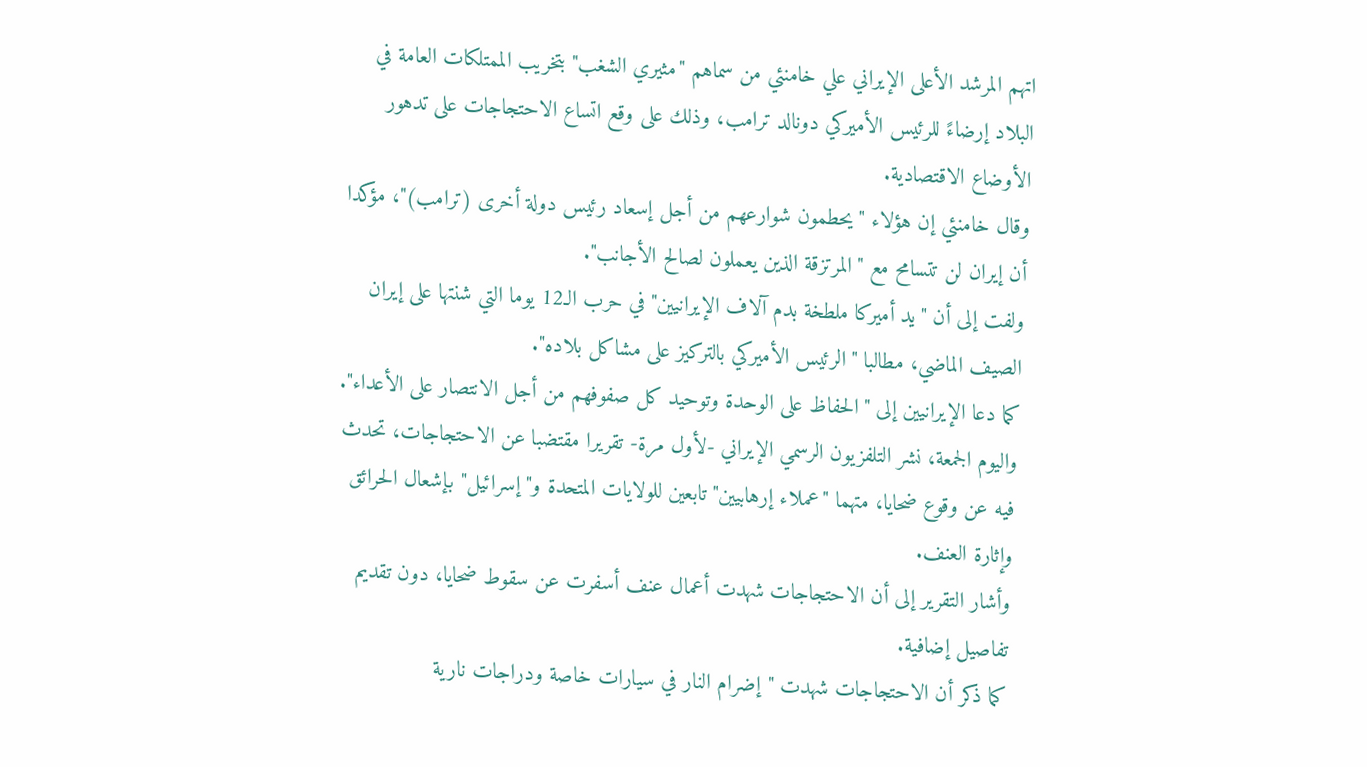اتهم المرشد الأعلى الإيراني علي خامنئي من سماهم "مثيري الشغب" بتخريب الممتلكات العامة في البلاد إرضاءً للرئيس الأميركي دونالد ترامب، وذلك على وقع اتساع الاحتجاجات على تدهور الأوضاع الاقتصادية.
وقال خامنئي إن هؤلاء "يحطمون شوارعهم من أجل إسعاد رئيس دولة أخرى (ترامب)"، مؤكدا أن إيران لن تتسامح مع "المرتزقة الذين يعملون لصالح الأجانب".
ولفت إلى أن "يد أميركا ملطخة بدم آلاف الإيرانيين" في حرب الـ12 يوما التي شنتها على إيران الصيف الماضي، مطالبا "الرئيس الأميركي بالتركيز على مشاكل بلاده".
كما دعا الإيرانيين إلى "الحفاظ على الوحدة وتوحيد كل صفوفهم من أجل الانتصار على الأعداء".
واليوم الجمعة، نشر التلفزيون الرسمي الإيراني -لأول مرة- تقريرا مقتضبا عن الاحتجاجات، تحدث فيه عن وقوع ضحايا، متهما "عملاء إرهابيين" تابعين للولايات المتحدة و"إسرائيل" بإشعال الحرائق وإثارة العنف.
وأشار التقرير إلى أن الاحتجاجات شهدت أعمال عنف أسفرت عن سقوط ضحايا، دون تقديم تفاصيل إضافية.
كما ذكر أن الاحتجاجات شهدت "إضرام النار في سيارات خاصة ودراجات نارية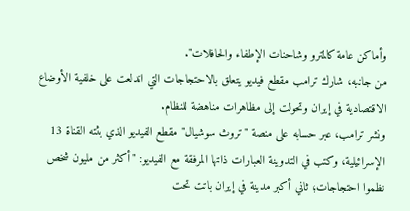وأماكن عامة كالمترو وشاحنات الإطفاء والحافلات".
من جانبه، شارك ترامب مقطع فيديو يتعلق بالاحتجاجات التي اندلعت على خلفية الأوضاع الاقتصادية في إيران وتحولت إلى مظاهرات مناهضة للنظام.
ونشر ترامب، عبر حسابه على منصة "تروث سوشيال" مقطع الفيديو الذي بثته القناة 13 الإسرائيلية، وكتب في التدوينة العبارات ذاتها المرفقة مع الفيديو: "أكثر من مليون شخص نظموا احتجاجات؛ ثاني أكبر مدينة في إيران باتت تحت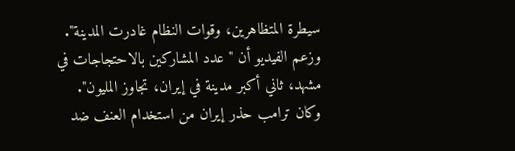سيطرة المتظاهرين، وقوات النظام غادرت المدينة".
وزعم الفيديو أن "عدد المشاركين بالاحتجاجات في مشهد، ثاني أكبر مدينة في إيران، تجاوز المليون".
وكان ترامب حذر إيران من استخدام العنف ضد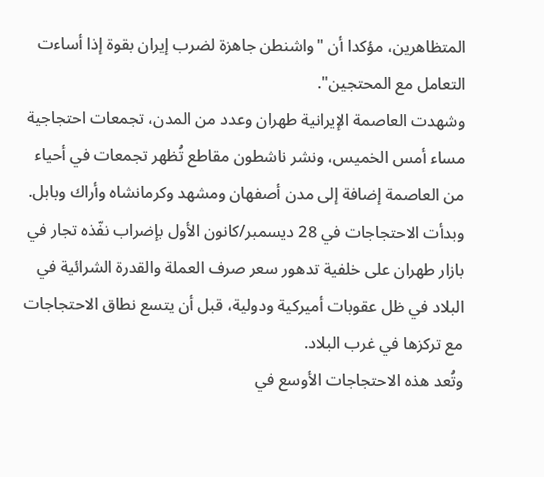المتظاهرين، مؤكدا أن "واشنطن جاهزة لضرب إيران بقوة إذا أساءت التعامل مع المحتجين".
وشهدت العاصمة الإيرانية طهران وعدد من المدن، تجمعات احتجاجية مساء أمس الخميس، ونشر ناشطون مقاطع تُظهر تجمعات في أحياء من العاصمة إضافة إلى مدن أصفهان ومشهد وكرمانشاه وأراك وبابل.
وبدأت الاحتجاجات في 28 ديسمبر/كانون الأول بإضراب نفّذه تجار في بازار طهران على خلفية تدهور سعر صرف العملة والقدرة الشرائية في البلاد في ظل عقوبات أميركية ودولية، قبل أن يتسع نطاق الاحتجاجات مع تركزها في غرب البلاد.
وتُعد هذه الاحتجاجات الأوسع في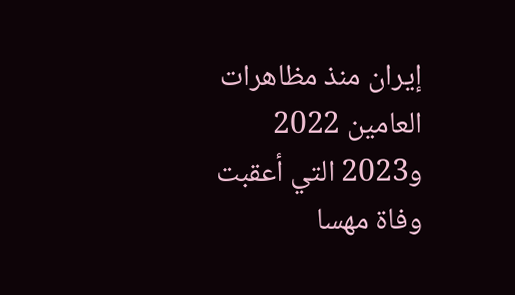إيران منذ مظاهرات العامين 2022 و2023 التي أعقبت وفاة مهسا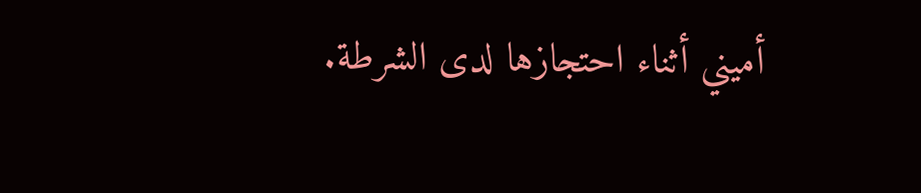أميني أثناء احتجازها لدى الشرطة.